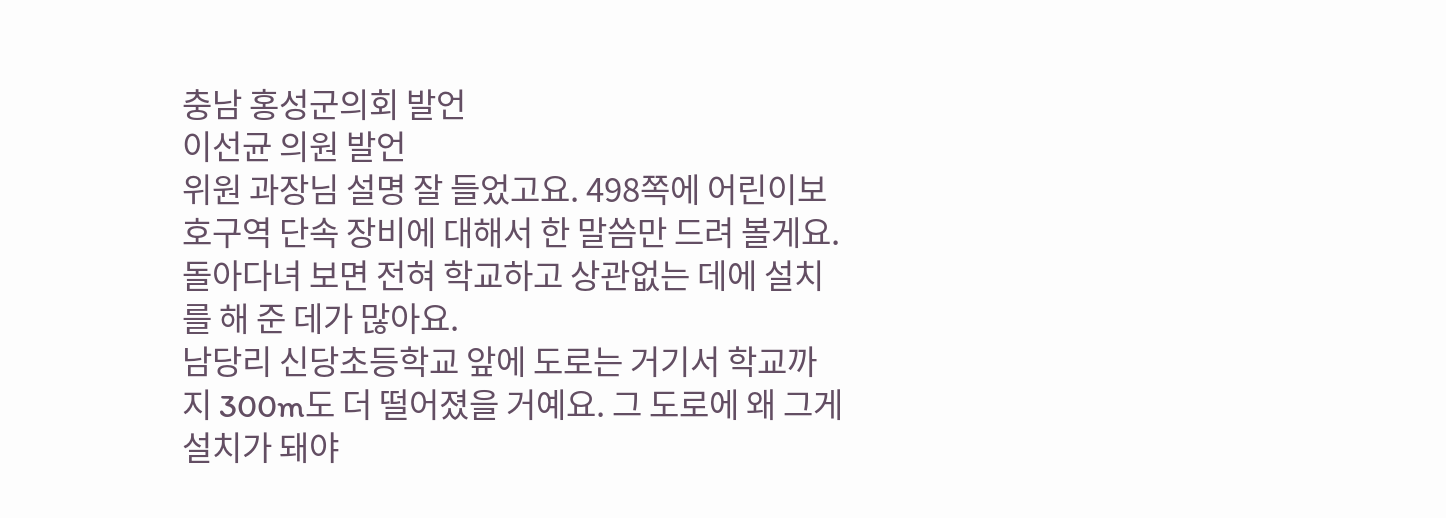충남 홍성군의회 발언
이선균 의원 발언
위원 과장님 설명 잘 들었고요. 498쪽에 어린이보호구역 단속 장비에 대해서 한 말씀만 드려 볼게요. 돌아다녀 보면 전혀 학교하고 상관없는 데에 설치를 해 준 데가 많아요.
남당리 신당초등학교 앞에 도로는 거기서 학교까지 300m도 더 떨어졌을 거예요. 그 도로에 왜 그게 설치가 돼야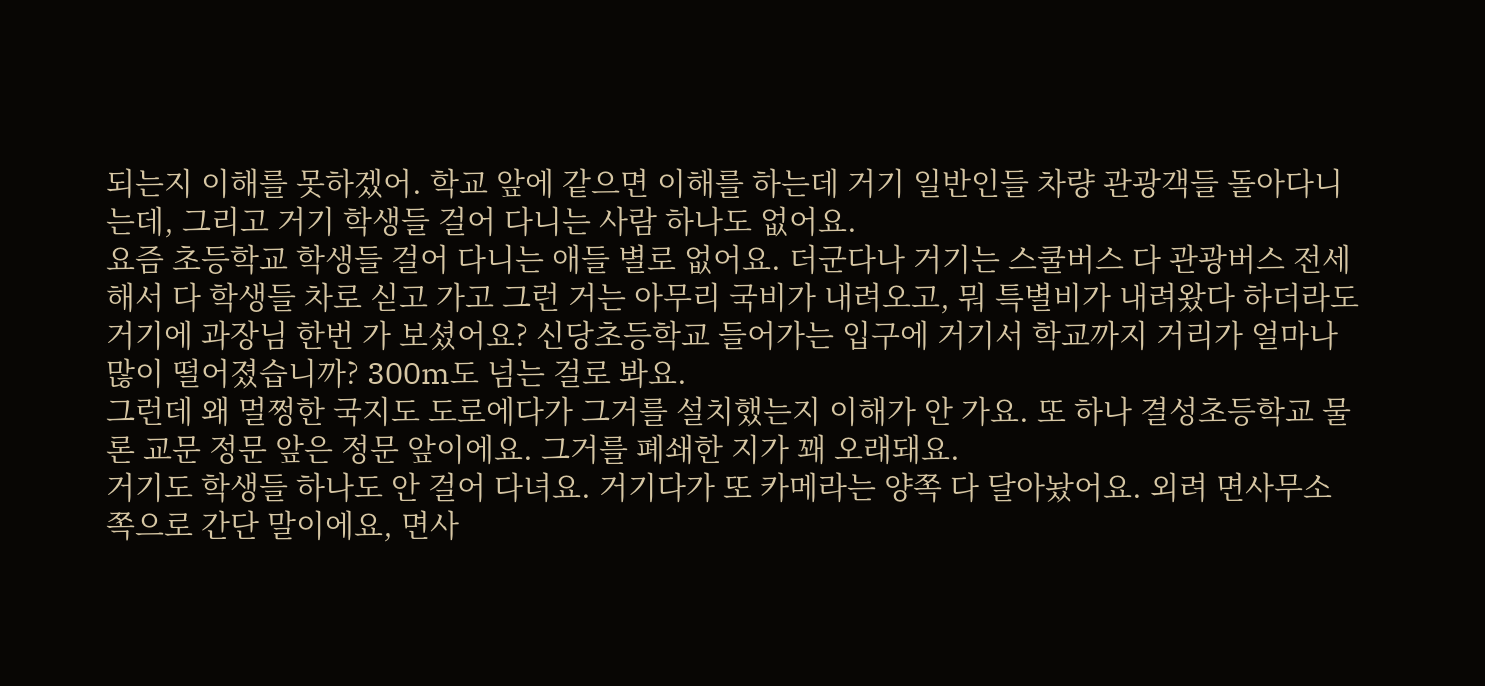되는지 이해를 못하겠어. 학교 앞에 같으면 이해를 하는데 거기 일반인들 차량 관광객들 돌아다니는데, 그리고 거기 학생들 걸어 다니는 사람 하나도 없어요.
요즘 초등학교 학생들 걸어 다니는 애들 별로 없어요. 더군다나 거기는 스쿨버스 다 관광버스 전세해서 다 학생들 차로 싣고 가고 그런 거는 아무리 국비가 내려오고, 뭐 특별비가 내려왔다 하더라도 거기에 과장님 한번 가 보셨어요? 신당초등학교 들어가는 입구에 거기서 학교까지 거리가 얼마나 많이 떨어졌습니까? 300m도 넘는 걸로 봐요.
그런데 왜 멀쩡한 국지도 도로에다가 그거를 설치했는지 이해가 안 가요. 또 하나 결성초등학교 물론 교문 정문 앞은 정문 앞이에요. 그거를 폐쇄한 지가 꽤 오래돼요.
거기도 학생들 하나도 안 걸어 다녀요. 거기다가 또 카메라는 양쪽 다 달아놨어요. 외려 면사무소 쪽으로 간단 말이에요, 면사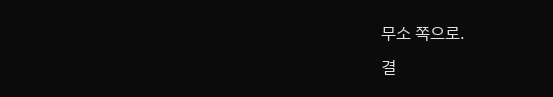무소 쪽으로.
결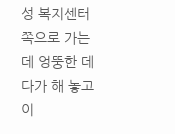성 복지센터 쪽으로 가는데 엉뚱한 데다가 해 놓고 이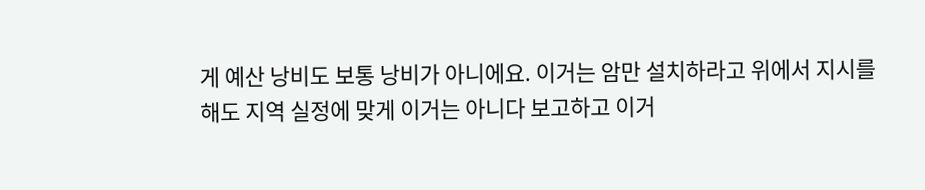게 예산 낭비도 보통 낭비가 아니에요. 이거는 암만 설치하라고 위에서 지시를 해도 지역 실정에 맞게 이거는 아니다 보고하고 이거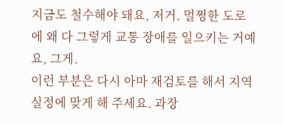지금도 철수해야 돼요, 저거. 멀쩡한 도로에 왜 다 그렇게 교통 장애를 일으키는 거예요, 그게.
이런 부분은 다시 아마 재검토를 해서 지역 실정에 맞게 해 주세요. 과장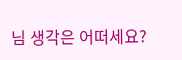님 생각은 어떠세요?